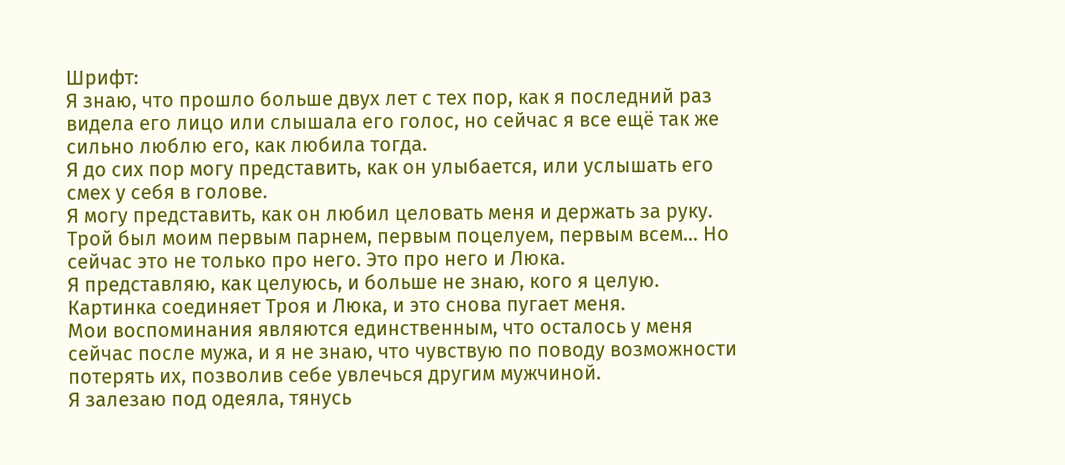Шрифт:
Я знаю, что прошло больше двух лет с тех пор, как я последний раз видела его лицо или слышала его голос, но сейчас я все ещё так же сильно люблю его, как любила тогда.
Я до сих пор могу представить, как он улыбается, или услышать его смех у себя в голове.
Я могу представить, как он любил целовать меня и держать за руку.
Трой был моим первым парнем, первым поцелуем, первым всем… Но сейчас это не только про него. Это про него и Люка.
Я представляю, как целуюсь, и больше не знаю, кого я целую. Картинка соединяет Троя и Люка, и это снова пугает меня.
Мои воспоминания являются единственным, что осталось у меня сейчас после мужа, и я не знаю, что чувствую по поводу возможности потерять их, позволив себе увлечься другим мужчиной.
Я залезаю под одеяла, тянусь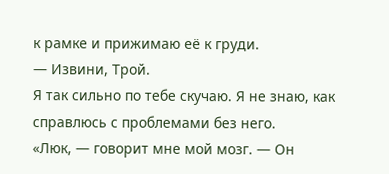к рамке и прижимаю её к груди.
— Извини, Трой.
Я так сильно по тебе скучаю. Я не знаю, как справлюсь с проблемами без него.
«Люк, — говорит мне мой мозг. — Он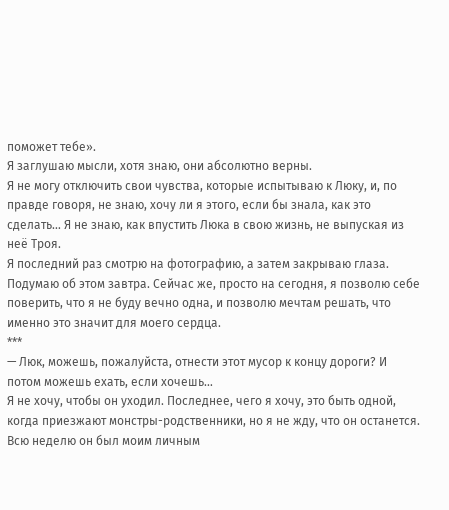поможет тебе».
Я заглушаю мысли, хотя знаю, они абсолютно верны.
Я не могу отключить свои чувства, которые испытываю к Люку, и, по правде говоря, не знаю, хочу ли я этого, если бы знала, как это сделать… Я не знаю, как впустить Люка в свою жизнь, не выпуская из неё Троя.
Я последний раз смотрю на фотографию, а затем закрываю глаза.
Подумаю об этом завтра. Сейчас же, просто на сегодня, я позволю себе поверить, что я не буду вечно одна, и позволю мечтам решать, что именно это значит для моего сердца.
***
— Люк, можешь, пожалуйста, отнести этот мусор к концу дороги? И потом можешь ехать, если хочешь…
Я не хочу, чтобы он уходил. Последнее, чего я хочу, это быть одной, когда приезжают монстры-родственники, но я не жду, что он останется. Всю неделю он был моим личным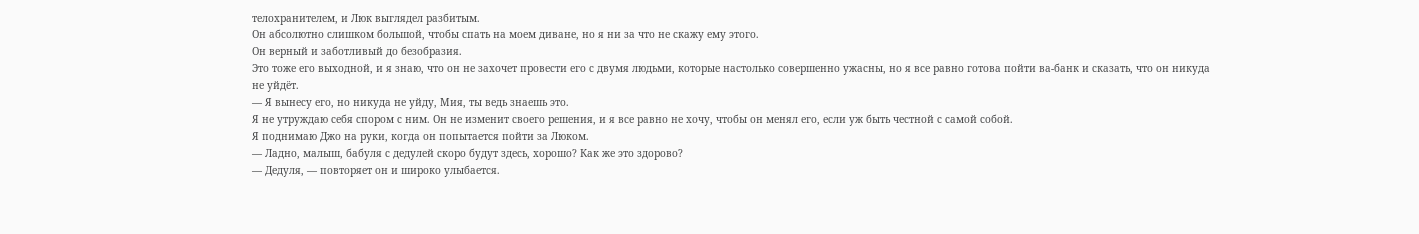телохранителем, и Люк выглядел разбитым.
Он абсолютно слишком большой, чтобы спать на моем диване, но я ни за что не скажу ему этого.
Он верный и заботливый до безобразия.
Это тоже его выходной, и я знаю, что он не захочет провести его с двумя людьми, которые настолько совершенно ужасны, но я все равно готова пойти ва-банк и сказать, что он никуда не уйдёт.
— Я вынесу его, но никуда не уйду, Мия, ты ведь знаешь это.
Я не утруждаю себя спором с ним. Он не изменит своего решения, и я все равно не хочу, чтобы он менял его, если уж быть честной с самой собой.
Я поднимаю Джо на руки, когда он попытается пойти за Люком.
— Ладно, малыш, бабуля с дедулей скоро будут здесь, хорошо? Как же это здорово?
— Дедуля, — повторяет он и широко улыбается.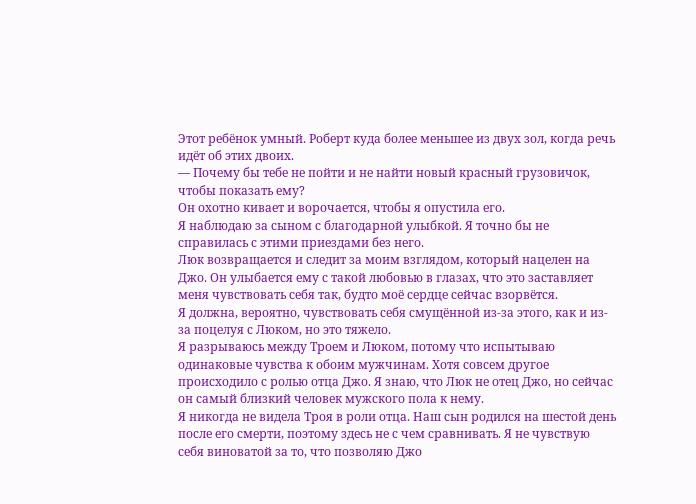Этот ребёнок умный. Роберт куда более меньшее из двух зол, когда речь идёт об этих двоих.
— Почему бы тебе не пойти и не найти новый красный грузовичок, чтобы показать ему?
Он охотно кивает и ворочается, чтобы я опустила его.
Я наблюдаю за сыном с благодарной улыбкой. Я точно бы не справилась с этими приездами без него.
Люк возвращается и следит за моим взглядом, который нацелен на Джо. Он улыбается ему с такой любовью в глазах, что это заставляет меня чувствовать себя так, будто моё сердце сейчас взорвётся.
Я должна, вероятно, чувствовать себя смущённой из-за этого, как и из-за поцелуя с Люком, но это тяжело.
Я разрываюсь между Троем и Люком, потому что испытываю одинаковые чувства к обоим мужчинам. Хотя совсем другое происходило с ролью отца Джо. Я знаю, что Люк не отец Джо, но сейчас он самый близкий человек мужского пола к нему.
Я никогда не видела Троя в роли отца. Наш сын родился на шестой день после его смерти, поэтому здесь не с чем сравнивать. Я не чувствую себя виноватой за то, что позволяю Джо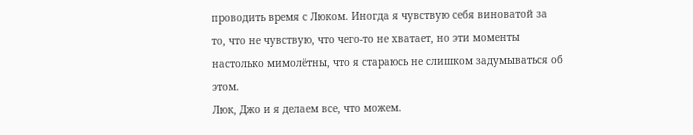проводить время с Люком. Иногда я чувствую себя виноватой за то, что не чувствую, что чего-то не хватает, но эти моменты настолько мимолётны, что я стараюсь не слишком задумываться об этом.
Люк, Джо и я делаем все, что можем.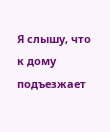Я слышу, что к дому подъезжает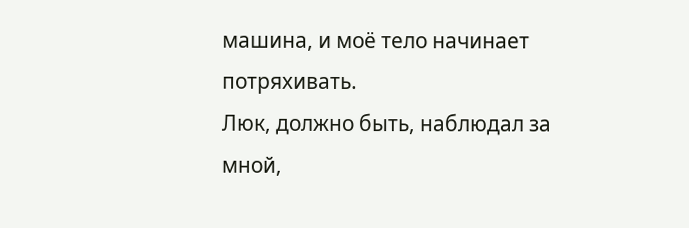машина, и моё тело начинает потряхивать.
Люк, должно быть, наблюдал за мной,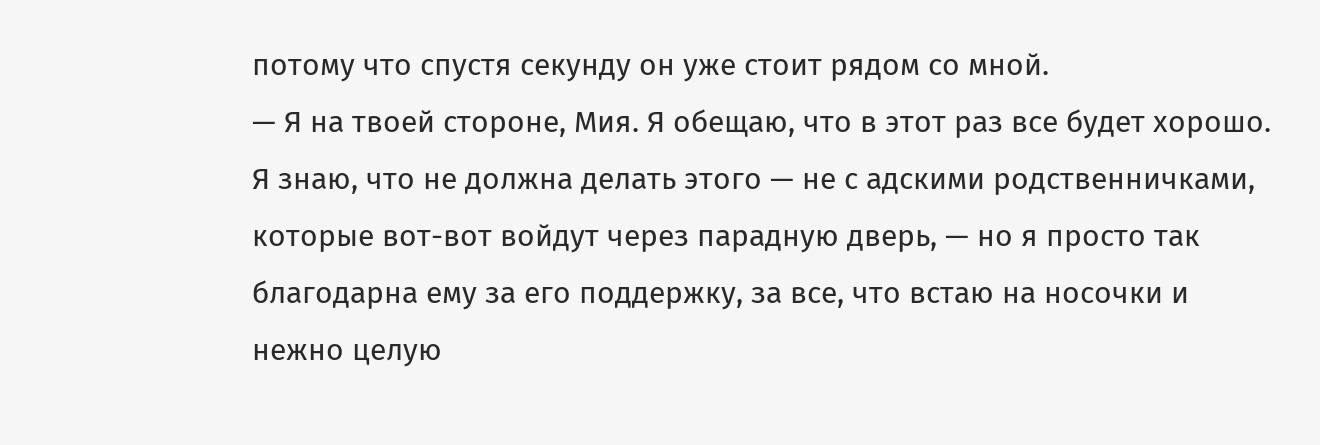потому что спустя секунду он уже стоит рядом со мной.
— Я на твоей стороне, Мия. Я обещаю, что в этот раз все будет хорошо.
Я знаю, что не должна делать этого — не с адскими родственничками, которые вот-вот войдут через парадную дверь, — но я просто так благодарна ему за его поддержку, за все, что встаю на носочки и нежно целую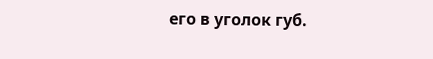его в уголок губ.